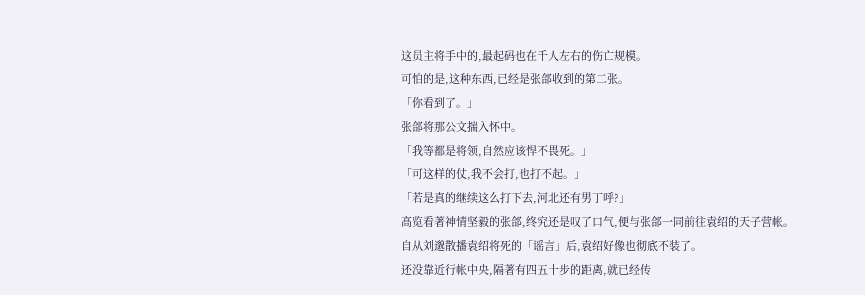这员主将手中的,最起码也在千人左右的伤亡规模。
可怕的是,这种东西,已经是张郃收到的第二张。
「你看到了。」
张郃将那公文揣入怀中。
「我等都是将领,自然应该悍不畏死。」
「可这样的仗,我不会打,也打不起。」
「若是真的继续这么打下去,河北还有男丁呼?」
高览看著神情坚毅的张郃,终究还是叹了口气,便与张郃一同前往袁绍的天子营帐。
自从刘邈散播袁绍将死的「谣言」后,袁绍好像也彻底不装了。
还没靠近行帐中央,隔著有四五十步的距离,就已经传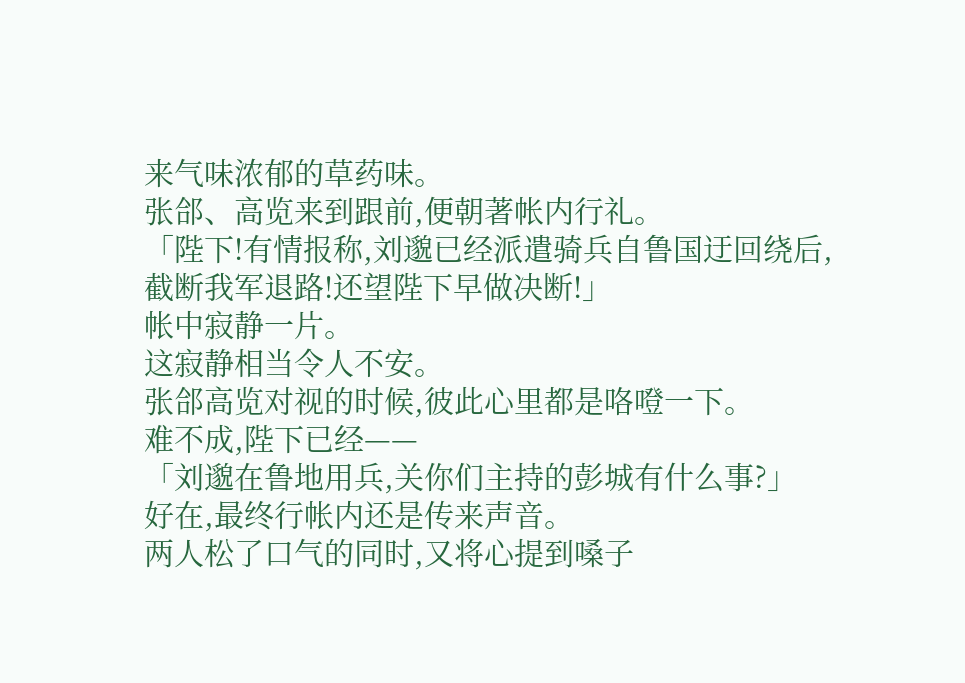来气味浓郁的草药味。
张郃、高览来到跟前,便朝著帐内行礼。
「陛下!有情报称,刘邈已经派遣骑兵自鲁国迂回绕后,截断我军退路!还望陛下早做决断!」
帐中寂静一片。
这寂静相当令人不安。
张郃高览对视的时候,彼此心里都是咯噔一下。
难不成,陛下已经——
「刘邈在鲁地用兵,关你们主持的彭城有什么事?」
好在,最终行帐内还是传来声音。
两人松了口气的同时,又将心提到嗓子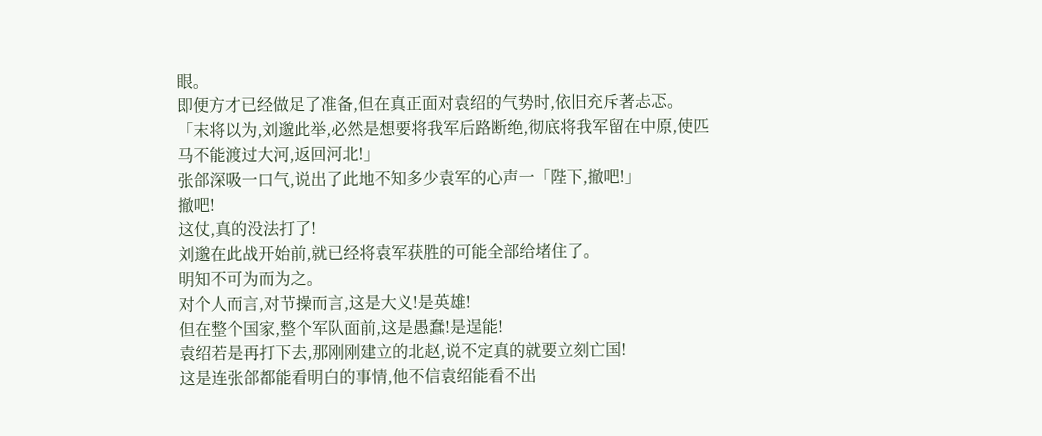眼。
即便方才已经做足了准备,但在真正面对袁绍的气势时,依旧充斥著忐忑。
「末将以为,刘邈此举,必然是想要将我军后路断绝,彻底将我军留在中原,使匹马不能渡过大河,返回河北!」
张郃深吸一口气,说出了此地不知多少袁军的心声一「陛下,撤吧!」
撤吧!
这仗,真的没法打了!
刘邈在此战开始前,就已经将袁军获胜的可能全部给堵住了。
明知不可为而为之。
对个人而言,对节操而言,这是大义!是英雄!
但在整个国家,整个军队面前,这是愚蠢!是逞能!
袁绍若是再打下去,那刚刚建立的北赵,说不定真的就要立刻亡国!
这是连张郃都能看明白的事情,他不信袁绍能看不出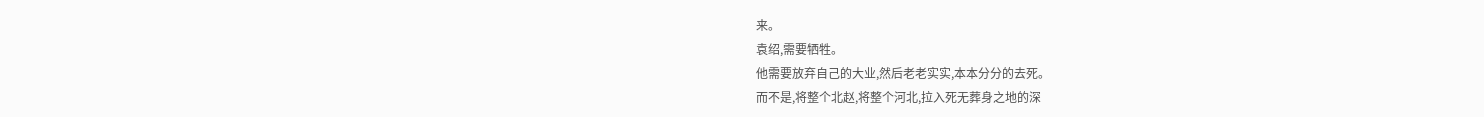来。
袁绍,需要牺牲。
他需要放弃自己的大业,然后老老实实,本本分分的去死。
而不是,将整个北赵,将整个河北,拉入死无葬身之地的深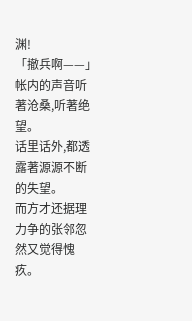渊!
「撤兵啊——」
帐内的声音听著沧桑,听著绝望。
话里话外,都透露著源源不断的失望。
而方才还据理力争的张邻忽然又觉得愧疚。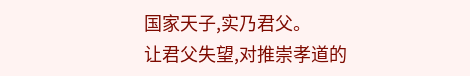国家天子,实乃君父。
让君父失望,对推崇孝道的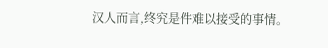汉人而言,终究是件难以接受的事情。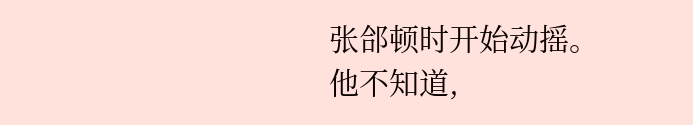张郃顿时开始动摇。
他不知道,